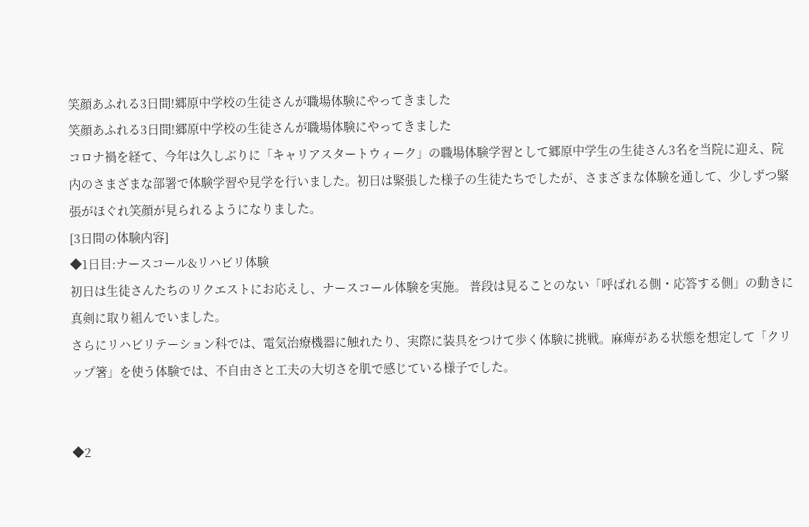笑顔あふれる3日間!郷原中学校の生徒さんが職場体験にやってきました
笑顔あふれる3日間!郷原中学校の生徒さんが職場体験にやってきました
コロナ禍を経て、今年は久しぶりに「キャリアスタートウィーク」の職場体験学習として郷原中学生の生徒さん3名を当院に迎え、院内のさまざまな部署で体験学習や見学を行いました。初日は緊張した様子の生徒たちでしたが、さまざまな体験を通して、少しずつ緊張がほぐれ笑顔が見られるようになりました。
[3日間の体験内容]
◆1日目:ナースコール&リハビリ体験
初日は生徒さんたちのリクエストにお応えし、ナースコール体験を実施。 普段は見ることのない「呼ばれる側・応答する側」の動きに真剣に取り組んでいました。
さらにリハビリテーション科では、電気治療機器に触れたり、実際に装具をつけて歩く体験に挑戦。麻痺がある状態を想定して「クリップ箸」を使う体験では、不自由さと工夫の大切さを肌で感じている様子でした。


◆2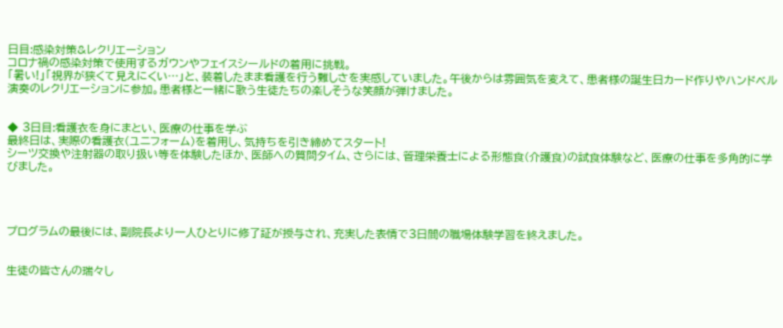日目:感染対策&レクリエーション
コロナ禍の感染対策で使用するガウンやフェイスシールドの着用に挑戦。
「暑い!」「視界が狭くて見えにくい…」と、装着したまま看護を行う難しさを実感していました。午後からは雰囲気を変えて、患者様の誕生日カード作りやハンドベル演奏のレクリエーションに参加。患者様と一緒に歌う生徒たちの楽しそうな笑顔が弾けました。


◆ 3日目:看護衣を身にまとい、医療の仕事を学ぶ
最終日は、実際の看護衣(ユニフォーム)を着用し、気持ちを引き締めてスタート!
シーツ交換や注射器の取り扱い等を体験したほか、医師への質問タイム、さらには、管理栄養士による形態食(介護食)の試食体験など、医療の仕事を多角的に学びました。




プログラムの最後には、副院長より一人ひとりに修了証が授与され、充実した表情で3日間の職場体験学習を終えました。


生徒の皆さんの瑞々し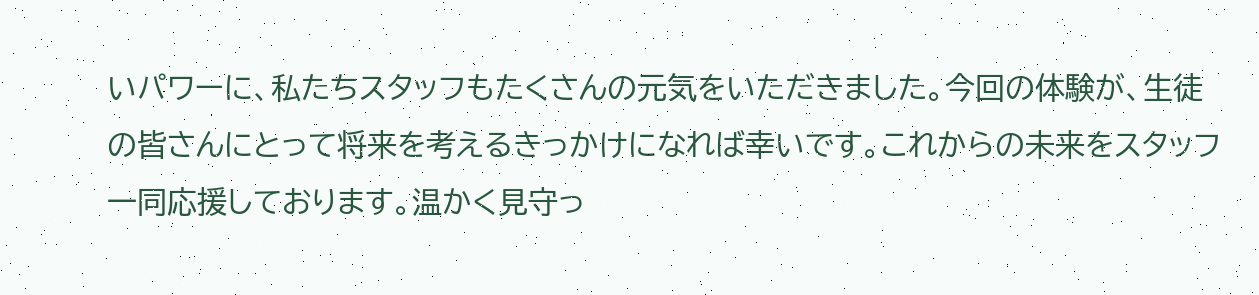いパワーに、私たちスタッフもたくさんの元気をいただきました。今回の体験が、生徒の皆さんにとって将来を考えるきっかけになれば幸いです。これからの未来をスタッフ一同応援しております。温かく見守っ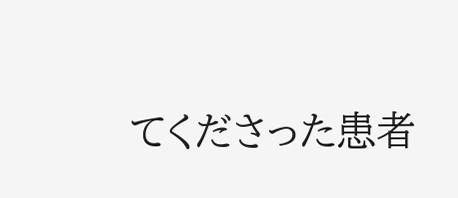てくださった患者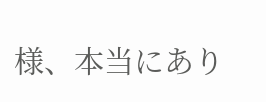様、本当にあり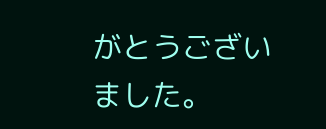がとうございました。